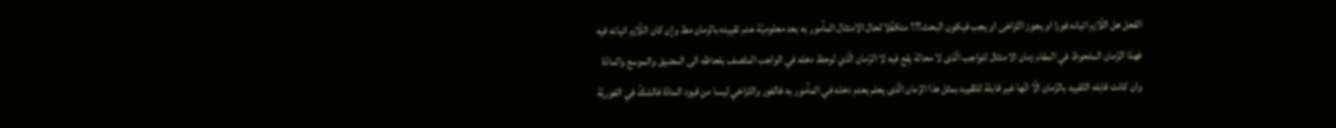الفعل هل اللّازم اتيانه فورا او يجوز التّراخى او يجب فيكون البحث؟؟؟ متكفّلا لحال الامتثال المأمور به بعد معلوميّة عدم تقييده بالزمان مط وإن كان اللّازم اتيانه فيه فهذا الزّمان الملحوظ في المقام زمان الامتثال للواجب الّذى لا محالة يقع فيه لا الزّمان الّذي لوحظ دخله في الواجب المتّصف بلحاظه الى المضيق والموسع والمادّة وان كانت قابله التّقييد بالزّمان الّا انّها غير قابلة للتّقييد بمثل هذا الزّمان الّذى يعلم بعدم دخله في المأمور به فالفور والتّراخي ليسا من قيود المادّة فالشكّ في الفوريّة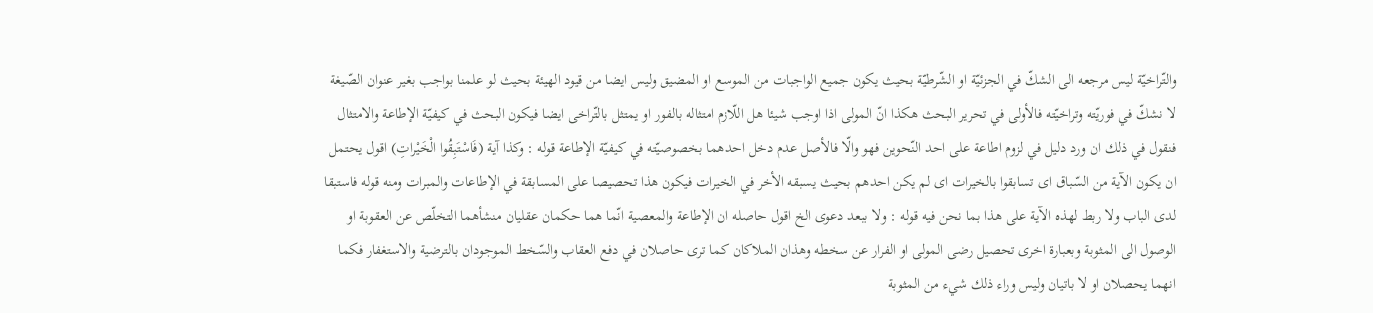والتّراخيّة ليس مرجعه الى الشكّ في الجزئيّة او الشّرطيّة بحيث يكون جميع الواجبات من الموسع او المضيق وليس ايضا من قيود الهيئة بحيث لو علمنا بواجب بغير عنوان الصّيغة لا نشكّ في فوريّته وتراخيّته فالأولى في تحرير البحث هكذا انّ المولى اذا اوجب شيئا هل اللّازم امتثاله بالفور او يمتثل بالتّراخى ايضا فيكون البحث في كيفيّة الإطاعة والامتثال فنقول في ذلك ان ورد دليل في لزوم اطاعة على احد النّحوين فهو والّا فالأصل عدم دخل احدهما بخصوصيّته في كيفيّة الإطاعة قوله : وكذا آية (فَاسْتَبِقُوا الْخَيْراتِ) اقول يحتمل ان يكون الآية من السّباق اى تسابقوا بالخيرات اى لم يكن احدهم بحيث يسبقه الأخر في الخيرات فيكون هذا تحصيصا على المسابقة في الإطاعات والمبرات ومنه قوله فاستبقا لدى الباب ولا ربط لهذه الآية على هذا بما نحن فيه قوله : ولا ببعد دعوى الخ اقول حاصله ان الإطاعة والمعصية انّما هما حكمان عقليان منشأهما التخلّص عن العقوبة او الوصول الى المثوبة وبعبارة اخرى تحصيل رضى المولى او الفرار عن سخطه وهذان الملاكان كما ترى حاصلان في دفع العقاب والسّخط الموجودان بالترضية والاستغفار فكما انهما يحصلان او لا باتيان وليس وراء ذلك شيء من المثوبة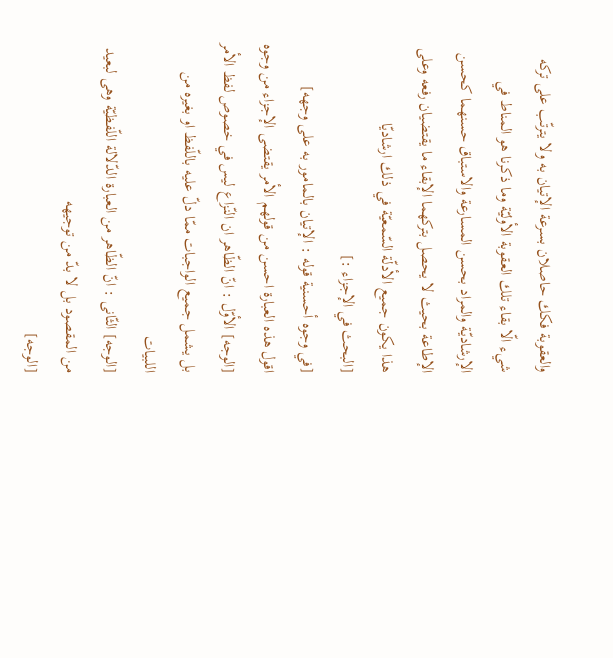والعقوبة فكك حاصلان بسرعة الإتيان به ولا يترتّب على تركه شيء الّا بقاء تلك العقوبة الأوليّة وما ذكرنا هو المناط في الإرشاديّة والمراد بحسن المسارعة والاستباق حسنهما كحسن الإطاعة بحيث لا يحصل بتركهما الإبقاء ما يقتضيان رفعه وعلى هذا يكون جميع الأدلّة السّمعيّة في ذلك ارشاديّا
[البحث في الإجزاء :]
[في وجوه أحسنية قوله : الإتيان بالمامور به على وجهه]
اقول هذه العبارة احسن من قولهم الأمر يقتضى الإجزاء من وجوه
[الوجه] الأوّل : انّ الظّاهر ان النّزاع ليس في خصوص لفظ الأمر بل يشمل جميع الواجبات ممّا دلّ عليه باللّفظ او بغيره من اللبيات
[الوجه] الثّانى : انّ الظّاهر من العبارة الدّلالة اللّفظيّة وهى لبعيد من المقصود بل لا بدّ من توجيهه
[الوجه]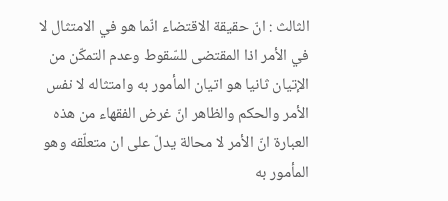الثالث : انّ حقيقة الاقتضاء انّما هو في الامتثال لا في الأمر اذا المقتضى للسّقوط وعدم التمكّن من الإتيان ثانيا هو اتيان المأمور به وامتثاله لا نفس الأمر والحكم والظاهر انّ غرض الفقهاء من هذه العبارة انّ الأمر لا محالة يدلّ على ان متعلّقه وهو المأمور به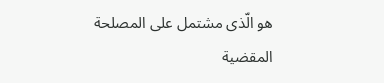هو الّذى مشتمل على المصلحة المقضية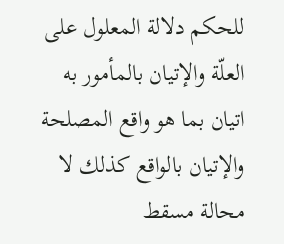للحكم دلالة المعلول على العلّة والإتيان بالمأمور به اتيان بما هو واقع المصلحة والإتيان بالواقع كذلك لا محالة مسقط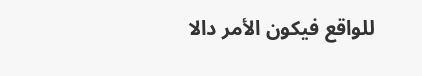للواقع فيكون الأمر دالا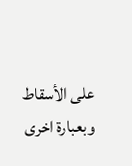على الأسقاط وبعبارة اخرى